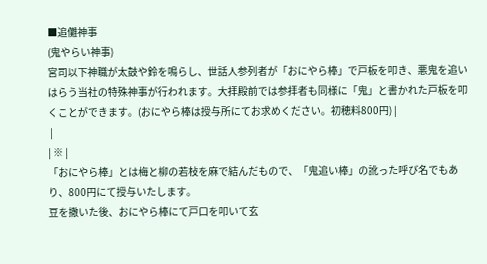■追儺神事
(鬼やらい神事)
宮司以下神職が太鼓や鈴を鳴らし、世話人参列者が「おにやら棒」で戸板を叩き、悪鬼を追いはらう当社の特殊神事が行われます。大拝殿前では参拝者も同様に「鬼」と書かれた戸板を叩くことができます。(おにやら棒は授与所にてお求めください。初穂料800円) |
 |
| ※ |
「おにやら棒」とは梅と柳の若枝を麻で結んだもので、「鬼追い棒」の訛った呼び名でもあり、800円にて授与いたします。
豆を撒いた後、おにやら棒にて戸口を叩いて玄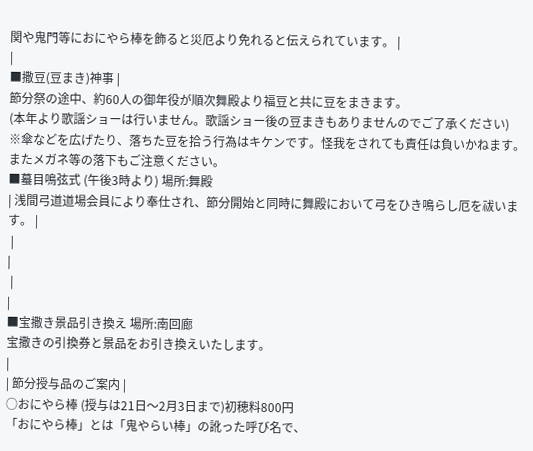関や鬼門等におにやら棒を飾ると災厄より免れると伝えられています。 |
|
■撒豆(豆まき)神事 |
節分祭の途中、約60人の御年役が順次舞殿より福豆と共に豆をまきます。
(本年より歌謡ショーは行いません。歌謡ショー後の豆まきもありませんのでご了承ください)
※傘などを広げたり、落ちた豆を拾う行為はキケンです。怪我をされても責任は負いかねます。
またメガネ等の落下もご注意ください。
■蟇目鳴弦式 (午後3時より) 場所:舞殿
| 浅間弓道道場会員により奉仕され、節分開始と同時に舞殿において弓をひき鳴らし厄を祓います。 |
 |
|
 |
|
■宝撒き景品引き換え 場所:南回廊
宝撒きの引換券と景品をお引き換えいたします。
|
| 節分授与品のご案内 |
○おにやら棒 (授与は21日〜2月3日まで)初穂料800円
「おにやら棒」とは「鬼やらい棒」の訛った呼び名で、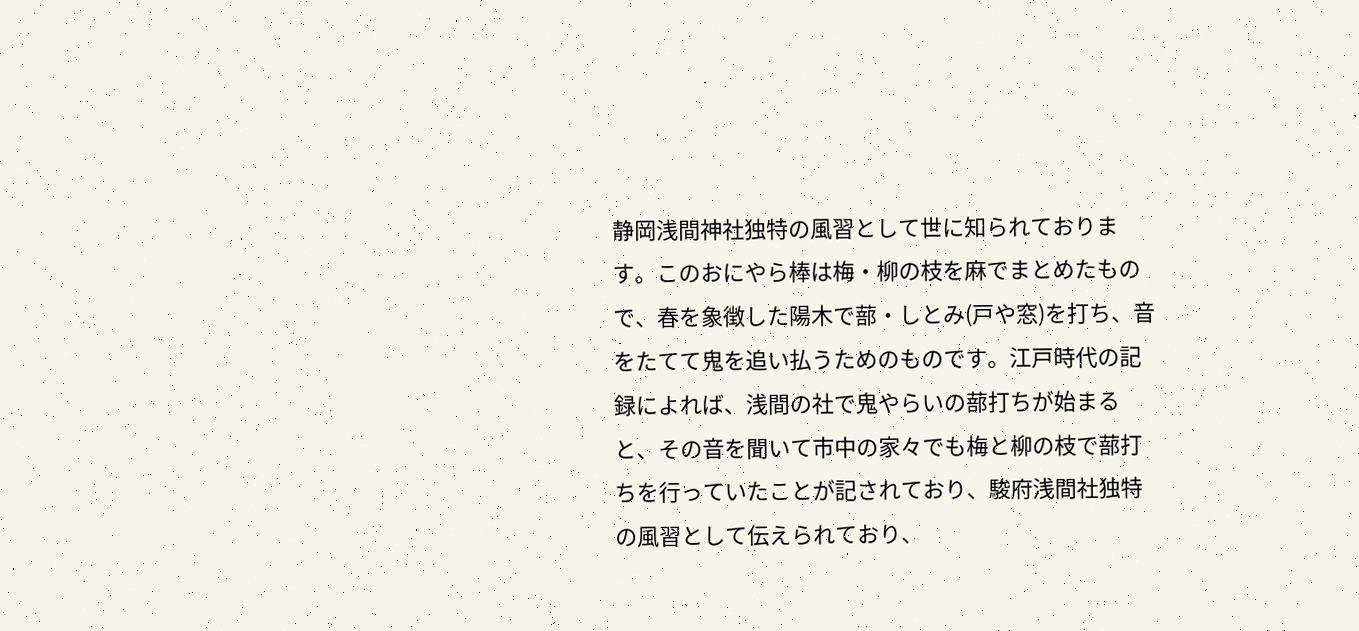静岡浅間神社独特の風習として世に知られております。このおにやら棒は梅・柳の枝を麻でまとめたもので、春を象徴した陽木で蔀・しとみ(戸や窓)を打ち、音をたてて鬼を追い払うためのものです。江戸時代の記録によれば、浅間の社で鬼やらいの蔀打ちが始まると、その音を聞いて市中の家々でも梅と柳の枝で蔀打ちを行っていたことが記されており、駿府浅間社独特の風習として伝えられており、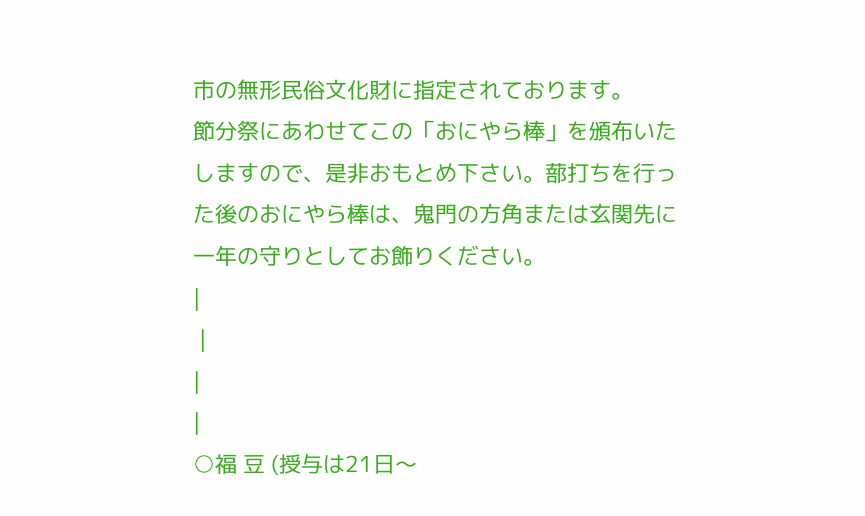市の無形民俗文化財に指定されております。
節分祭にあわせてこの「おにやら棒」を頒布いたしますので、是非おもとめ下さい。蔀打ちを行った後のおにやら棒は、鬼門の方角または玄関先に一年の守りとしてお飾りください。
|
 |
|
|
○福 豆 (授与は21日〜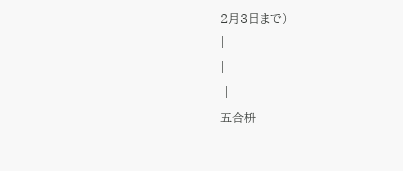2月3日まで)
|
|
 |
五合枡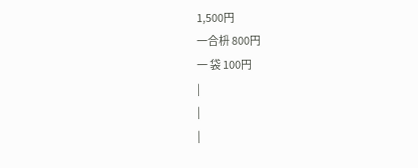1,500円
一合枡 800円
一 袋 100円
|
|
|